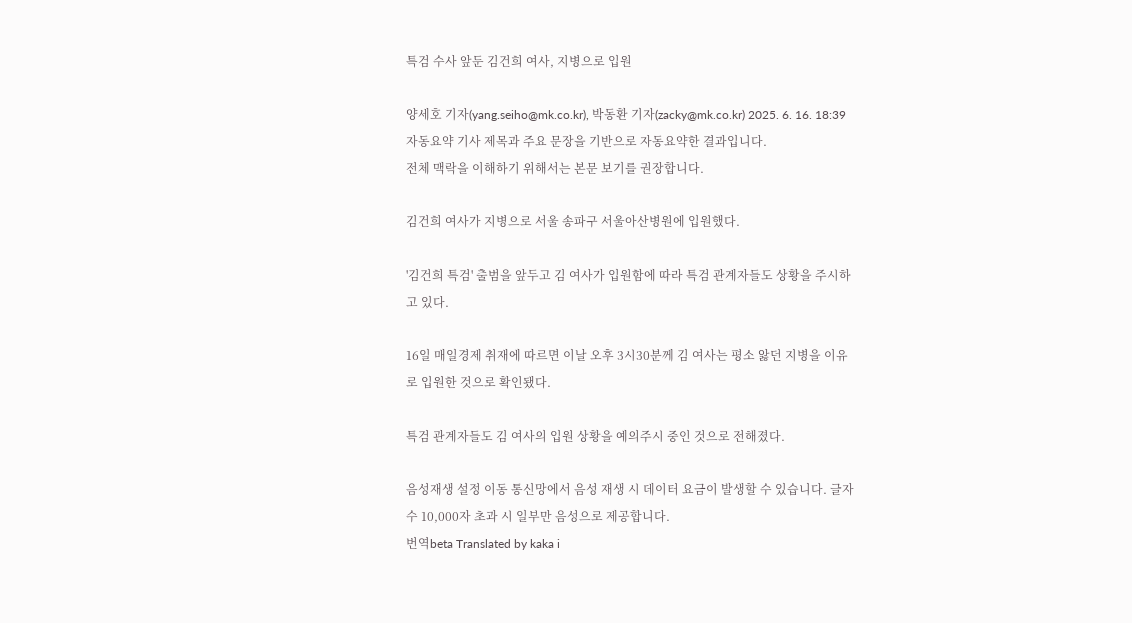특검 수사 앞둔 김건희 여사, 지병으로 입원

양세호 기자(yang.seiho@mk.co.kr), 박동환 기자(zacky@mk.co.kr) 2025. 6. 16. 18:39
자동요약 기사 제목과 주요 문장을 기반으로 자동요약한 결과입니다.
전체 맥락을 이해하기 위해서는 본문 보기를 권장합니다.

김건희 여사가 지병으로 서울 송파구 서울아산병원에 입원했다.

'김건희 특검' 출범을 앞두고 김 여사가 입원함에 따라 특검 관계자들도 상황을 주시하고 있다.

16일 매일경제 취재에 따르면 이날 오후 3시30분께 김 여사는 평소 앓던 지병을 이유로 입원한 것으로 확인됐다.

특검 관계자들도 김 여사의 입원 상황을 예의주시 중인 것으로 전해졌다.

음성재생 설정 이동 통신망에서 음성 재생 시 데이터 요금이 발생할 수 있습니다. 글자 수 10,000자 초과 시 일부만 음성으로 제공합니다.
번역beta Translated by kaka i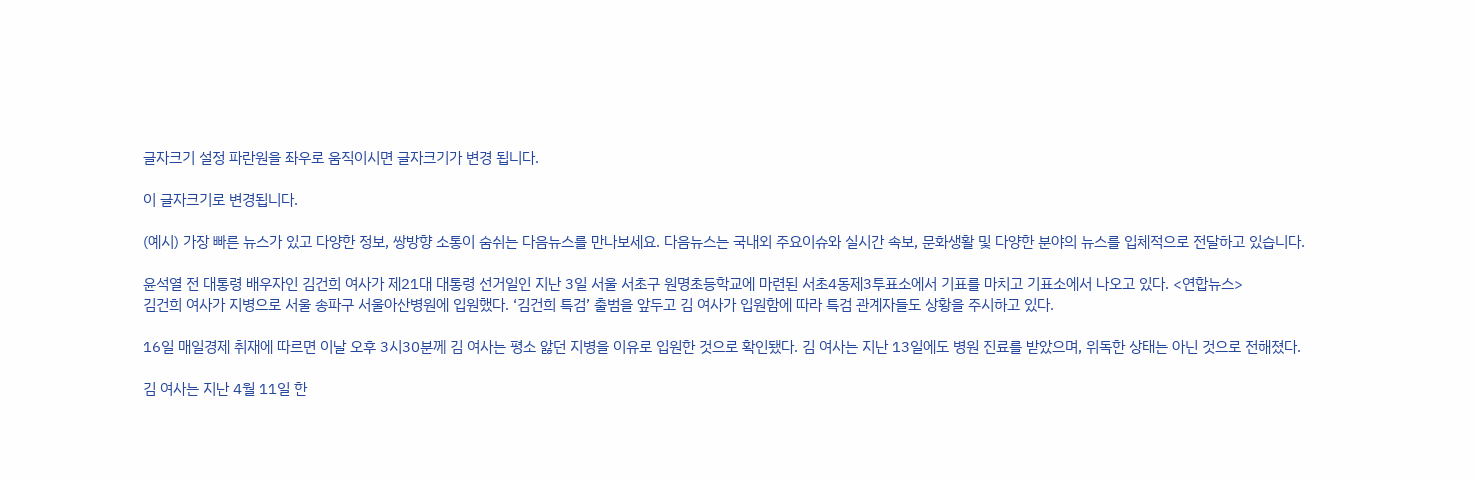글자크기 설정 파란원을 좌우로 움직이시면 글자크기가 변경 됩니다.

이 글자크기로 변경됩니다.

(예시) 가장 빠른 뉴스가 있고 다양한 정보, 쌍방향 소통이 숨쉬는 다음뉴스를 만나보세요. 다음뉴스는 국내외 주요이슈와 실시간 속보, 문화생활 및 다양한 분야의 뉴스를 입체적으로 전달하고 있습니다.

윤석열 전 대통령 배우자인 김건희 여사가 제21대 대통령 선거일인 지난 3일 서울 서초구 원명초등학교에 마련된 서초4동제3투표소에서 기표를 마치고 기표소에서 나오고 있다. <연합뉴스>
김건희 여사가 지병으로 서울 송파구 서울아산병원에 입원했다. ‘김건희 특검’ 출범을 앞두고 김 여사가 입원함에 따라 특검 관계자들도 상황을 주시하고 있다.

16일 매일경제 취재에 따르면 이날 오후 3시30분께 김 여사는 평소 앓던 지병을 이유로 입원한 것으로 확인됐다. 김 여사는 지난 13일에도 병원 진료를 받았으며, 위독한 상태는 아닌 것으로 전해졌다.

김 여사는 지난 4월 11일 한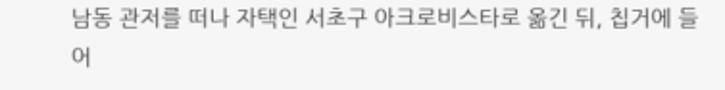남동 관저를 떠나 자택인 서초구 아크로비스타로 옮긴 뒤, 칩거에 들어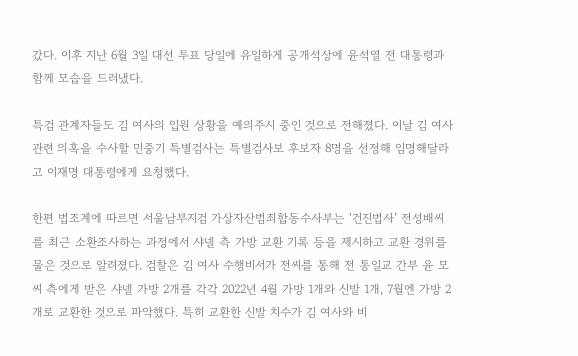갔다. 이후 지난 6월 3일 대선 투표 당일에 유일하게 공개석상에 윤석열 전 대통령과 함께 모습을 드러냈다.

특검 관계자들도 김 여사의 입원 상황을 예의주시 중인 것으로 전해졌다. 이날 김 여사 관련 의혹을 수사할 민중기 특별검사는 특별검사보 후보자 8명을 선정해 임명해달라고 이재명 대통령에게 요청했다.

한편 법조계에 따르면 서울남부지검 가상자산범죄합동수사부는 ‘건진법사’ 전성배씨를 최근 소환조사하는 과정에서 샤넬 측 가방 교환 기록 등을 제시하고 교환 경위를 물은 것으로 알려졌다. 검찰은 김 여사 수행비서가 전씨를 통해 전 통일교 간부 윤 모씨 측에게 받은 샤넬 가방 2개를 각각 2022년 4월 가방 1개와 신발 1개, 7월엔 가방 2개로 교환한 것으로 파악했다. 특히 교환한 신발 치수가 김 여사와 비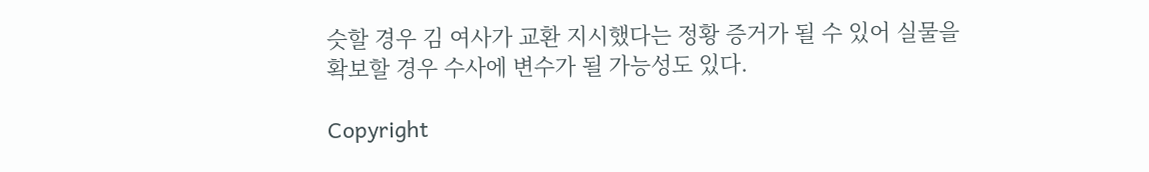슷할 경우 김 여사가 교환 지시했다는 정황 증거가 될 수 있어 실물을 확보할 경우 수사에 변수가 될 가능성도 있다.

Copyright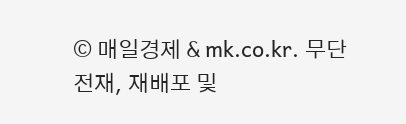© 매일경제 & mk.co.kr. 무단 전재, 재배포 및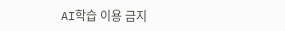AI학습 이용 금지